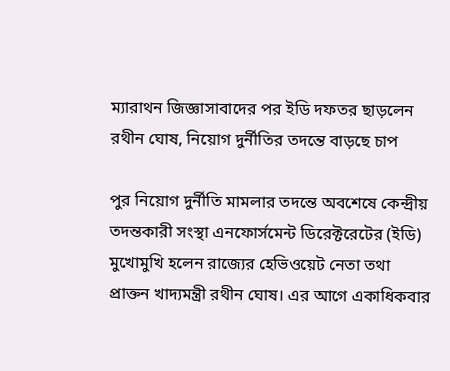ম্যারাথন জিজ্ঞাসাবাদের পর ইডি দফতর ছাড়লেন রথীন ঘোষ, নিয়োগ দুর্নীতির তদন্তে বাড়ছে চাপ

পুর নিয়োগ দুর্নীতি মামলার তদন্তে অবশেষে কেন্দ্রীয় তদন্তকারী সংস্থা এনফোর্সমেন্ট ডিরেক্টরেটের (ইডি) মুখোমুখি হলেন রাজ্যের হেভিওয়েট নেতা তথা প্রাক্তন খাদ্যমন্ত্রী রথীন ঘোষ। এর আগে একাধিকবার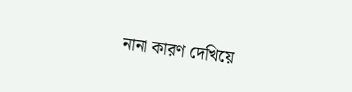নানা কারণ দেখিয়ে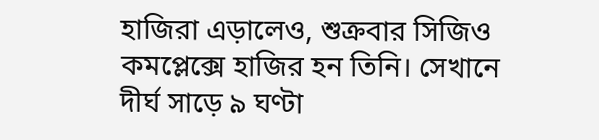হাজিরা এড়ালেও, শুক্রবার সিজিও কমপ্লেক্সে হাজির হন তিনি। সেখানে দীর্ঘ সাড়ে ৯ ঘণ্টা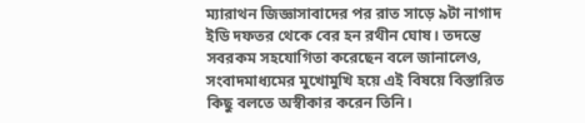ম্যারাথন জিজ্ঞাসাবাদের পর রাত সাড়ে ৯টা নাগাদ ইডি দফতর থেকে বের হন রথীন ঘোষ। তদন্তে সবরকম সহযোগিতা করেছেন বলে জানালেও, সংবাদমাধ্যমের মুখোমুখি হয়ে এই বিষয়ে বিস্তারিত কিছু বলতে অস্বীকার করেন তিনি।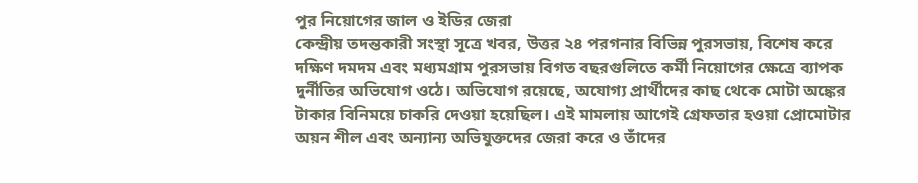পুর নিয়োগের জাল ও ইডির জেরা
কেন্দ্রীয় তদন্তকারী সংস্থা সূত্রে খবর, উত্তর ২৪ পরগনার বিভিন্ন পুরসভায়, বিশেষ করে দক্ষিণ দমদম এবং মধ্যমগ্রাম পুরসভায় বিগত বছরগুলিতে কর্মী নিয়োগের ক্ষেত্রে ব্যাপক দুর্নীতির অভিযোগ ওঠে। অভিযোগ রয়েছে, অযোগ্য প্রার্থীদের কাছ থেকে মোটা অঙ্কের টাকার বিনিময়ে চাকরি দেওয়া হয়েছিল। এই মামলায় আগেই গ্রেফতার হওয়া প্রোমোটার অয়ন শীল এবং অন্যান্য অভিযুক্তদের জেরা করে ও তাঁদের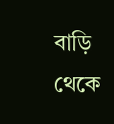বাড়ি থেকে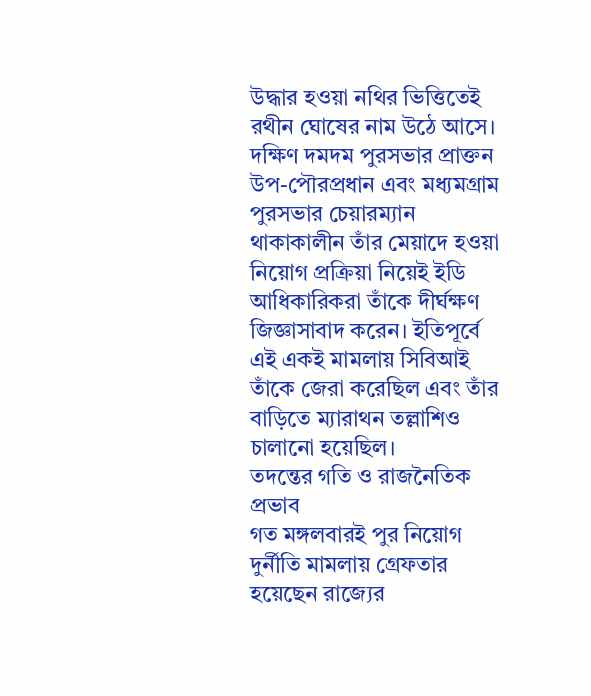উদ্ধার হওয়া নথির ভিত্তিতেই রথীন ঘোষের নাম উঠে আসে। দক্ষিণ দমদম পুরসভার প্রাক্তন উপ-পৌরপ্রধান এবং মধ্যমগ্রাম পুরসভার চেয়ারম্যান থাকাকালীন তাঁর মেয়াদে হওয়া নিয়োগ প্রক্রিয়া নিয়েই ইডি আধিকারিকরা তাঁকে দীর্ঘক্ষণ জিজ্ঞাসাবাদ করেন। ইতিপূর্বে এই একই মামলায় সিবিআই তাঁকে জেরা করেছিল এবং তাঁর বাড়িতে ম্যারাথন তল্লাশিও চালানো হয়েছিল।
তদন্তের গতি ও রাজনৈতিক প্রভাব
গত মঙ্গলবারই পুর নিয়োগ দুর্নীতি মামলায় গ্রেফতার হয়েছেন রাজ্যের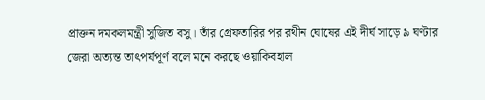প্রাক্তন দমকলমন্ত্রী সুজিত বসু। তাঁর গ্রেফতারির পর রথীন ঘোষের এই দীর্ঘ সাড়ে ৯ ঘণ্টার জেরা অত্যন্ত তাৎপর্যপূর্ণ বলে মনে করছে ওয়াকিবহাল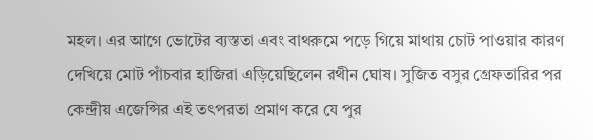মহল। এর আগে ভোটের ব্যস্ততা এবং বাথরুমে পড়ে গিয়ে মাথায় চোট পাওয়ার কারণ দেখিয়ে মোট পাঁচবার হাজিরা এড়িয়েছিলেন রথীন ঘোষ। সুজিত বসুর গ্রেফতারির পর কেন্দ্রীয় এজেন্সির এই তৎপরতা প্রমাণ করে যে পুর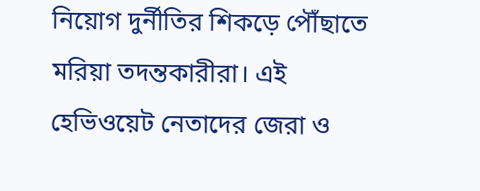নিয়োগ দুর্নীতির শিকড়ে পৌঁছাতে মরিয়া তদন্তকারীরা। এই হেভিওয়েট নেতাদের জেরা ও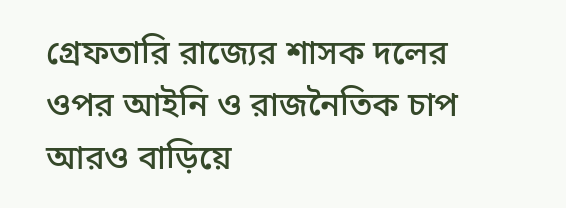গ্রেফতারি রাজ্যের শাসক দলের ওপর আইনি ও রাজনৈতিক চাপ আরও বাড়িয়ে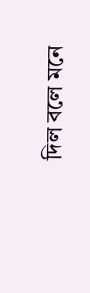দিল বলে মনে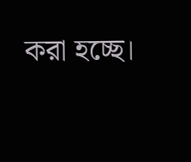করা হচ্ছে।